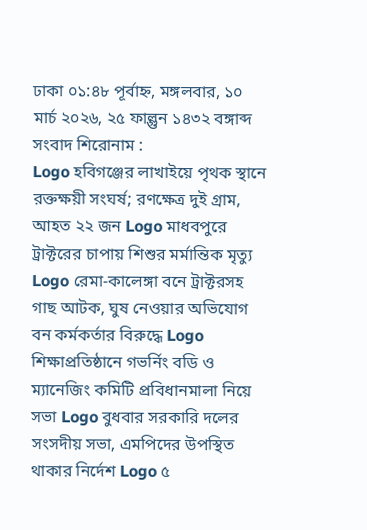ঢাকা ০১:৪৮ পূর্বাহ্ন, মঙ্গলবার, ১০ মার্চ ২০২৬, ২৫ ফাল্গুন ১৪৩২ বঙ্গাব্দ
সংবাদ শিরোনাম :
Logo হবিগঞ্জের লাখাইয়ে পৃথক স্থানে রক্তক্ষয়ী সংঘর্ষ; রণক্ষেত্র দুই গ্রাম, আহত ২২ জন Logo মাধবপুরে ট্রাক্টরের চাপায় শিশুর মর্মান্তিক মৃত্যু Logo রেমা-কালেঙ্গা বনে ট্রাক্টরসহ গাছ আটক, ঘুষ নেওয়ার অভিযোগ বন কর্মকর্তার বিরুদ্ধে Logo শিক্ষাপ্রতিষ্ঠানে গভর্নিং বডি ও ম্যানেজিং কমিটি প্রবিধানমালা নিয়ে সভা Logo বুধবার সরকারি দলের সংসদীয় সভা, এমপিদের উপস্থিত থাকার নির্দেশ Logo ৫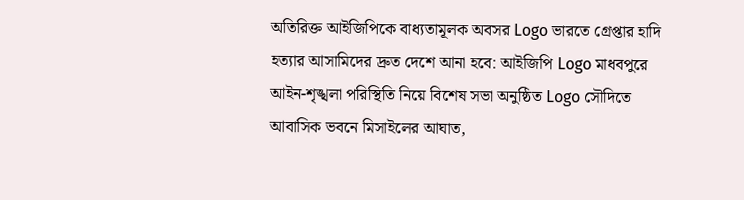অতিরিক্ত আইজিপিকে বাধ্যতামূলক অবসর Logo ভারতে গ্রেপ্তার হাদি হত্যার আসামিদের দ্রুত দেশে আনা হবে: আইজিপি Logo মাধবপুরে আইন-শৃঙ্খলা পরিস্থিতি নিয়ে বিশেষ সভা অনুষ্ঠিত Logo সৌদিতে আবাসিক ভবনে মিসাইলের আঘাত,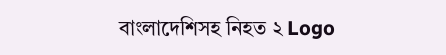বাংলাদেশিসহ নিহত ২ Logo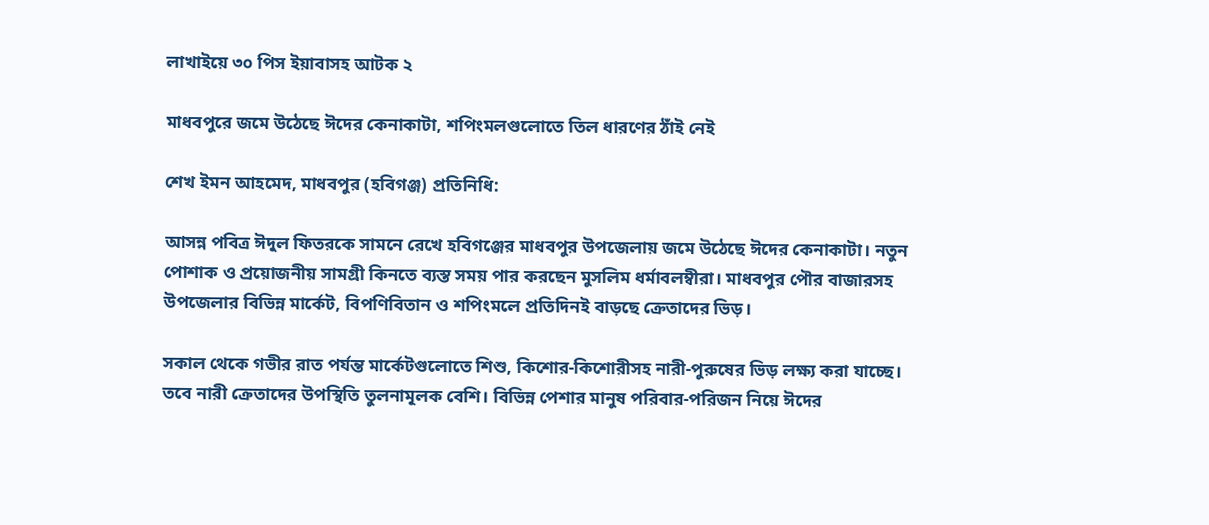লাখাইয়ে ৩০ পিস ইয়াবাসহ আটক ২

মাধবপুরে জমে উঠেছে ঈদের কেনাকাটা, শপিংমলগুলোতে তিল ধারণের ঠাঁই নেই

শেখ ইমন আহমেদ, মাধবপুর (হবিগঞ্জ) প্রতিনিধি:

আসন্ন পবিত্র ঈদুল ফিতরকে সামনে রেখে হবিগঞ্জের মাধবপুর উপজেলায় জমে উঠেছে ঈদের কেনাকাটা। নতুন পোশাক ও প্রয়োজনীয় সামগ্রী কিনতে ব্যস্ত সময় পার করছেন মুসলিম ধর্মাবলম্বীরা। মাধবপুর পৌর বাজারসহ উপজেলার বিভিন্ন মার্কেট, বিপণিবিতান ও শপিংমলে প্রতিদিনই বাড়ছে ক্রেতাদের ভিড়।

সকাল থেকে গভীর রাত পর্যন্ত মার্কেটগুলোতে শিশু, কিশোর-কিশোরীসহ নারী-পুরুষের ভিড় লক্ষ্য করা যাচ্ছে। তবে নারী ক্রেতাদের উপস্থিতি তুলনামূলক বেশি। বিভিন্ন পেশার মানুষ পরিবার-পরিজন নিয়ে ঈদের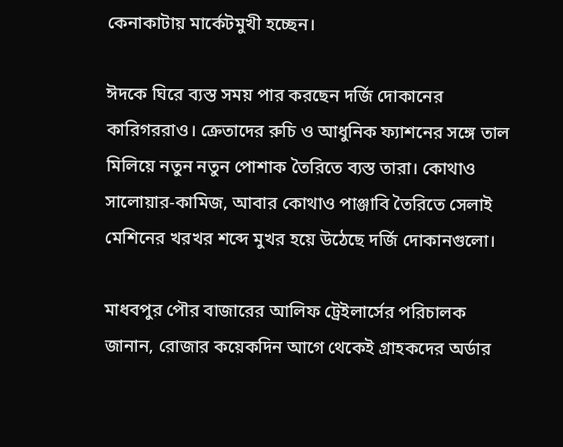কেনাকাটায় মার্কেটমুখী হচ্ছেন।

ঈদকে ঘিরে ব্যস্ত সময় পার করছেন দর্জি দোকানের কারিগররাও। ক্রেতাদের রুচি ও আধুনিক ফ্যাশনের সঙ্গে তাল মিলিয়ে নতুন নতুন পোশাক তৈরিতে ব্যস্ত তারা। কোথাও সালোয়ার-কামিজ, আবার কোথাও পাঞ্জাবি তৈরিতে সেলাই মেশিনের খরখর শব্দে মুখর হয়ে উঠেছে দর্জি দোকানগুলো।

মাধবপুর পৌর বাজারের আলিফ ট্রেইলার্সের পরিচালক জানান, রোজার কয়েকদিন আগে থেকেই গ্রাহকদের অর্ডার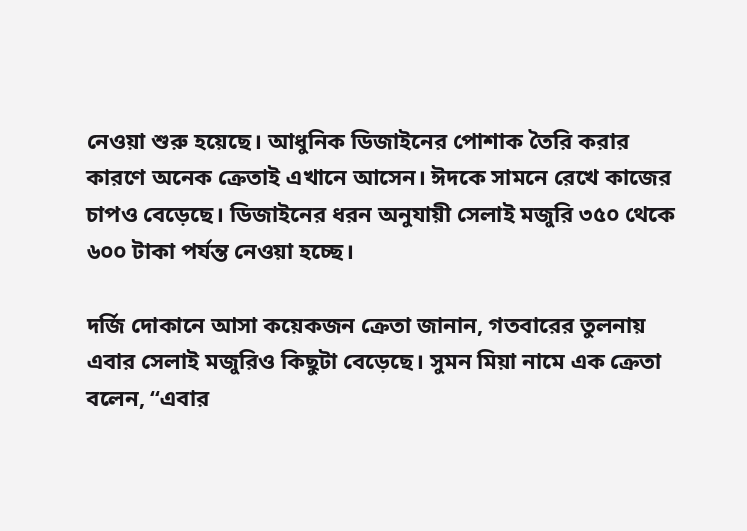নেওয়া শুরু হয়েছে। আধুনিক ডিজাইনের পোশাক তৈরি করার কারণে অনেক ক্রেতাই এখানে আসেন। ঈদকে সামনে রেখে কাজের চাপও বেড়েছে। ডিজাইনের ধরন অনুযায়ী সেলাই মজুরি ৩৫০ থেকে ৬০০ টাকা পর্যন্ত নেওয়া হচ্ছে।

দর্জি দোকানে আসা কয়েকজন ক্রেতা জানান, গতবারের তুলনায় এবার সেলাই মজুরিও কিছুটা বেড়েছে। সুমন মিয়া নামে এক ক্রেতা বলেন, “এবার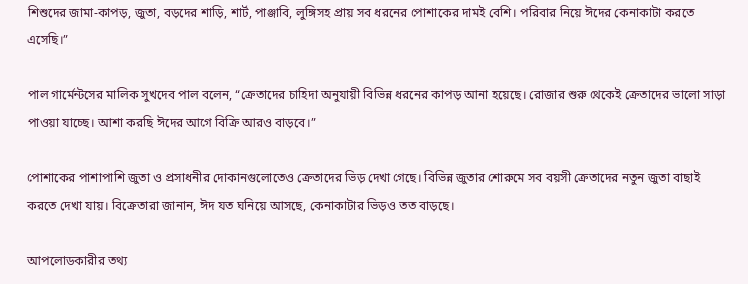শিশুদের জামা-কাপড়, জুতা, বড়দের শাড়ি, শার্ট, পাঞ্জাবি, লুঙ্গিসহ প্রায় সব ধরনের পোশাকের দামই বেশি। পরিবার নিয়ে ঈদের কেনাকাটা করতে এসেছি।”

পাল গার্মেন্টসের মালিক সুখদেব পাল বলেন, “ক্রেতাদের চাহিদা অনুযায়ী বিভিন্ন ধরনের কাপড় আনা হয়েছে। রোজার শুরু থেকেই ক্রেতাদের ভালো সাড়া পাওয়া যাচ্ছে। আশা করছি ঈদের আগে বিক্রি আরও বাড়বে।”

পোশাকের পাশাপাশি জুতা ও প্রসাধনীর দোকানগুলোতেও ক্রেতাদের ভিড় দেখা গেছে। বিভিন্ন জুতার শোরুমে সব বয়সী ক্রেতাদের নতুন জুতা বাছাই করতে দেখা যায়। বিক্রেতারা জানান, ঈদ যত ঘনিয়ে আসছে, কেনাকাটার ভিড়ও তত বাড়ছে।

আপলোডকারীর তথ্য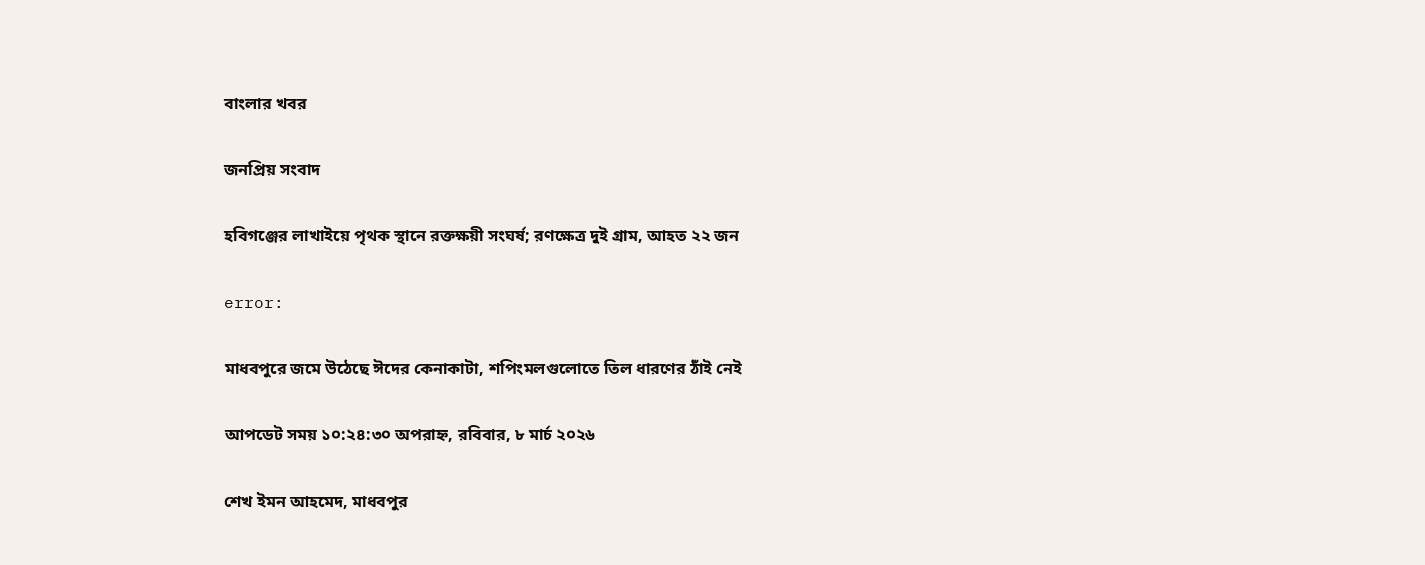বাংলার খবর

জনপ্রিয় সংবাদ

হবিগঞ্জের লাখাইয়ে পৃথক স্থানে রক্তক্ষয়ী সংঘর্ষ; রণক্ষেত্র দুই গ্রাম, আহত ২২ জন

error:

মাধবপুরে জমে উঠেছে ঈদের কেনাকাটা, শপিংমলগুলোতে তিল ধারণের ঠাঁই নেই

আপডেট সময় ১০:২৪:৩০ অপরাহ্ন, রবিবার, ৮ মার্চ ২০২৬

শেখ ইমন আহমেদ, মাধবপুর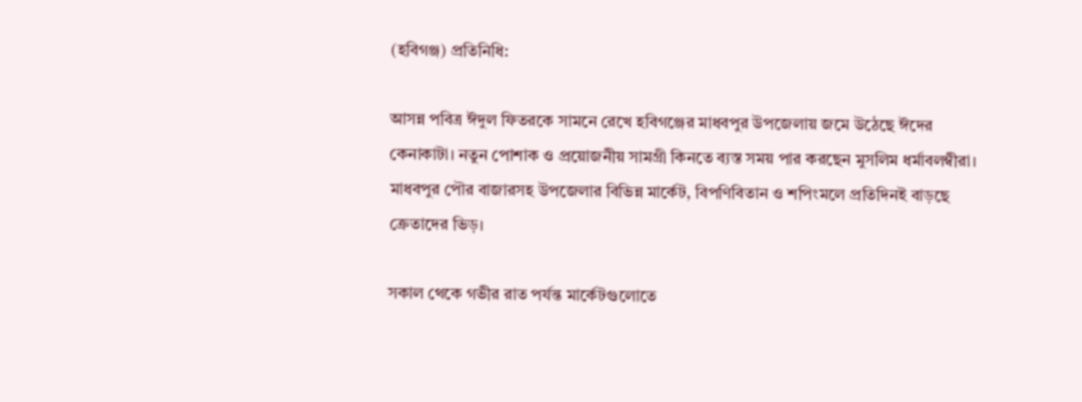(হবিগঞ্জ) প্রতিনিধি:

আসন্ন পবিত্র ঈদুল ফিতরকে সামনে রেখে হবিগঞ্জের মাধবপুর উপজেলায় জমে উঠেছে ঈদের কেনাকাটা। নতুন পোশাক ও প্রয়োজনীয় সামগ্রী কিনতে ব্যস্ত সময় পার করছেন মুসলিম ধর্মাবলম্বীরা। মাধবপুর পৌর বাজারসহ উপজেলার বিভিন্ন মার্কেট, বিপণিবিতান ও শপিংমলে প্রতিদিনই বাড়ছে ক্রেতাদের ভিড়।

সকাল থেকে গভীর রাত পর্যন্ত মার্কেটগুলোতে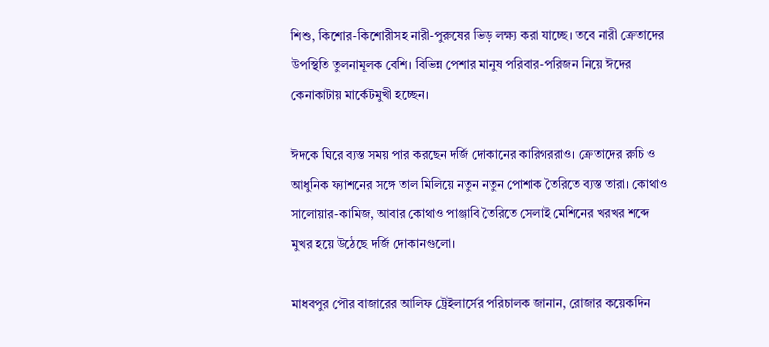শিশু, কিশোর-কিশোরীসহ নারী-পুরুষের ভিড় লক্ষ্য করা যাচ্ছে। তবে নারী ক্রেতাদের উপস্থিতি তুলনামূলক বেশি। বিভিন্ন পেশার মানুষ পরিবার-পরিজন নিয়ে ঈদের কেনাকাটায় মার্কেটমুখী হচ্ছেন।

ঈদকে ঘিরে ব্যস্ত সময় পার করছেন দর্জি দোকানের কারিগররাও। ক্রেতাদের রুচি ও আধুনিক ফ্যাশনের সঙ্গে তাল মিলিয়ে নতুন নতুন পোশাক তৈরিতে ব্যস্ত তারা। কোথাও সালোয়ার-কামিজ, আবার কোথাও পাঞ্জাবি তৈরিতে সেলাই মেশিনের খরখর শব্দে মুখর হয়ে উঠেছে দর্জি দোকানগুলো।

মাধবপুর পৌর বাজারের আলিফ ট্রেইলার্সের পরিচালক জানান, রোজার কয়েকদিন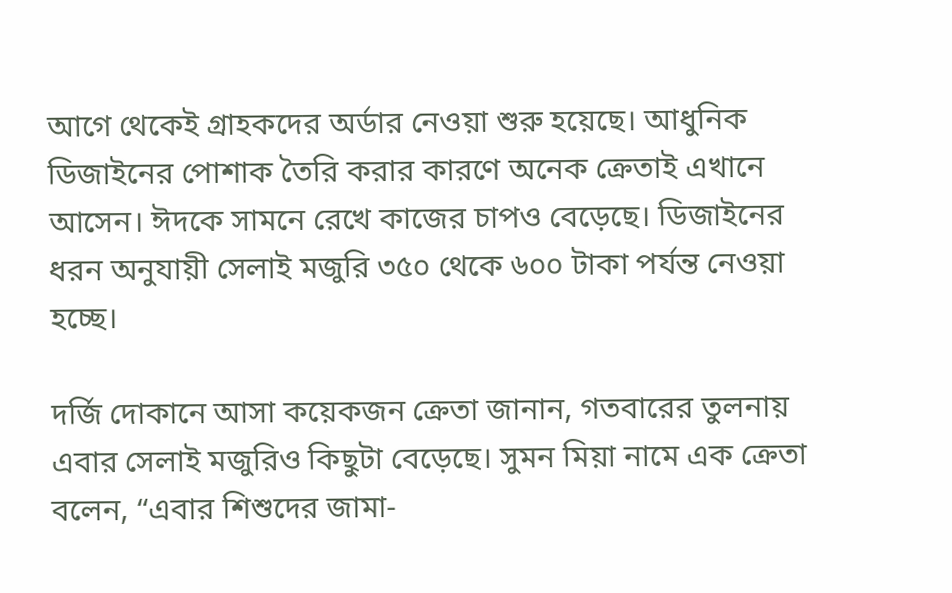আগে থেকেই গ্রাহকদের অর্ডার নেওয়া শুরু হয়েছে। আধুনিক ডিজাইনের পোশাক তৈরি করার কারণে অনেক ক্রেতাই এখানে আসেন। ঈদকে সামনে রেখে কাজের চাপও বেড়েছে। ডিজাইনের ধরন অনুযায়ী সেলাই মজুরি ৩৫০ থেকে ৬০০ টাকা পর্যন্ত নেওয়া হচ্ছে।

দর্জি দোকানে আসা কয়েকজন ক্রেতা জানান, গতবারের তুলনায় এবার সেলাই মজুরিও কিছুটা বেড়েছে। সুমন মিয়া নামে এক ক্রেতা বলেন, “এবার শিশুদের জামা-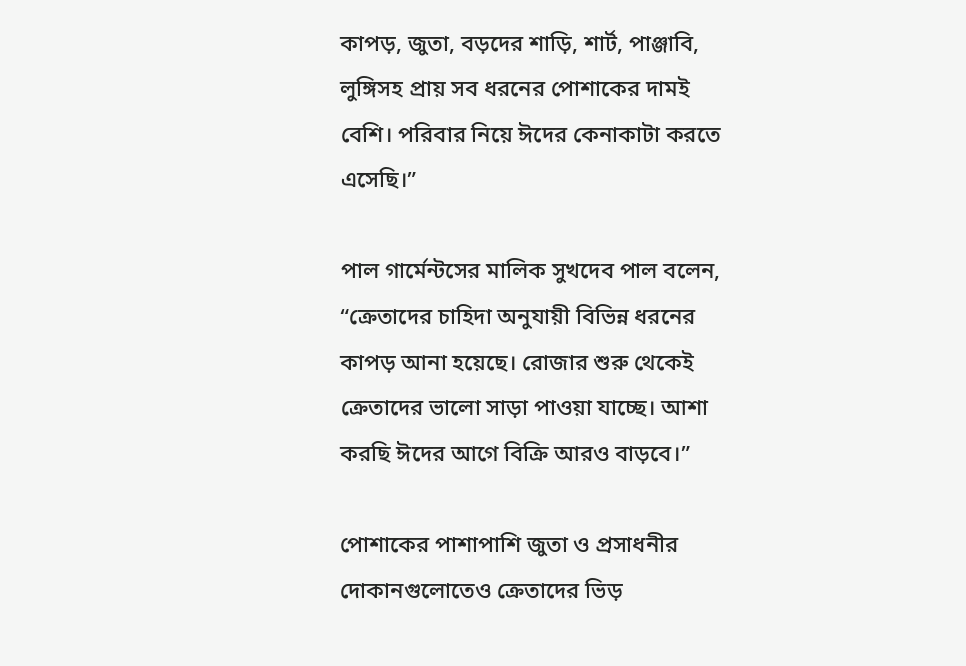কাপড়, জুতা, বড়দের শাড়ি, শার্ট, পাঞ্জাবি, লুঙ্গিসহ প্রায় সব ধরনের পোশাকের দামই বেশি। পরিবার নিয়ে ঈদের কেনাকাটা করতে এসেছি।”

পাল গার্মেন্টসের মালিক সুখদেব পাল বলেন, “ক্রেতাদের চাহিদা অনুযায়ী বিভিন্ন ধরনের কাপড় আনা হয়েছে। রোজার শুরু থেকেই ক্রেতাদের ভালো সাড়া পাওয়া যাচ্ছে। আশা করছি ঈদের আগে বিক্রি আরও বাড়বে।”

পোশাকের পাশাপাশি জুতা ও প্রসাধনীর দোকানগুলোতেও ক্রেতাদের ভিড়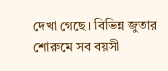দেখা গেছে। বিভিন্ন জুতার শোরুমে সব বয়সী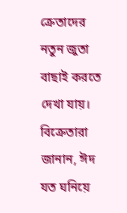ক্রেতাদের নতুন জুতা বাছাই করতে দেখা যায়। বিক্রেতারা জানান, ঈদ যত ঘনিয়ে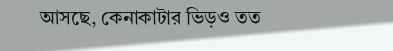আসছে, কেনাকাটার ভিড়ও তত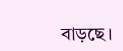বাড়ছে।